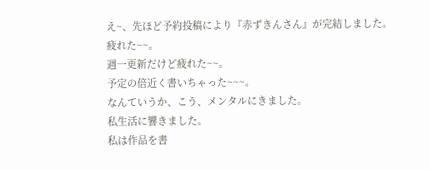え~、先ほど予約投稿により『赤ずきんさん』が完結しました。
疲れた~~。
週一更新だけど疲れた~~。
予定の倍近く書いちゃった~~~。
なんていうか、こう、メンタルにきました。
私生活に響きました。
私は作品を書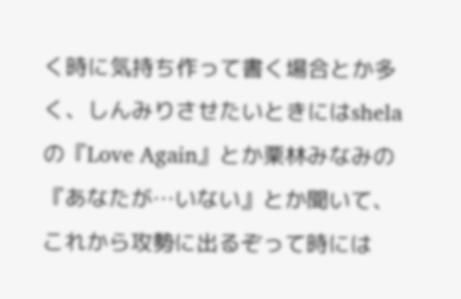く時に気持ち作って書く場合とか多く、しんみりさせたいときにはshelaの『Love Again』とか栗林みなみの『あなたが…いない』とか聞いて、これから攻勢に出るぞって時には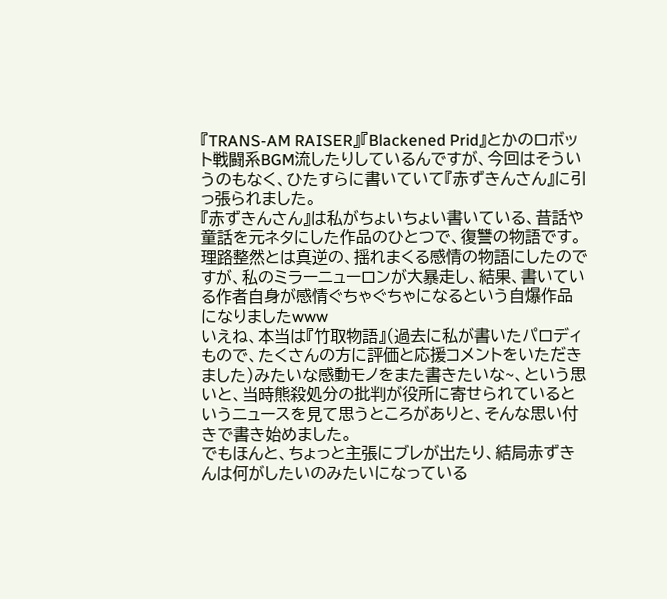『TRANS-AM RAISER』『Blackened Prid』とかのロボット戦闘系BGM流したりしているんですが、今回はそういうのもなく、ひたすらに書いていて『赤ずきんさん』に引っ張られました。
『赤ずきんさん』は私がちょいちょい書いている、昔話や童話を元ネタにした作品のひとつで、復讐の物語です。
理路整然とは真逆の、揺れまくる感情の物語にしたのですが、私のミラーニューロンが大暴走し、結果、書いている作者自身が感情ぐちゃぐちゃになるという自爆作品になりましたwww
いえね、本当は『竹取物語』(過去に私が書いたパロディもので、たくさんの方に評価と応援コメントをいただきました)みたいな感動モノをまた書きたいな~、という思いと、当時熊殺処分の批判が役所に寄せられているというニュースを見て思うところがありと、そんな思い付きで書き始めました。
でもほんと、ちょっと主張にブレが出たり、結局赤ずきんは何がしたいのみたいになっている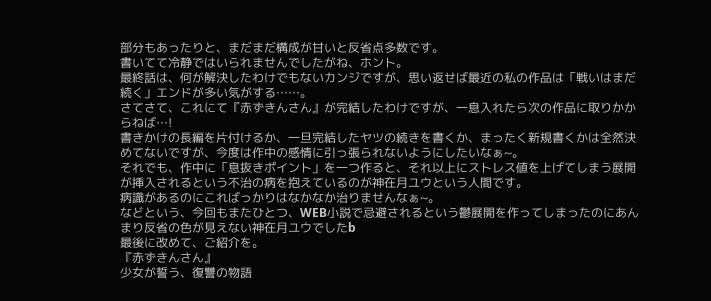部分もあったりと、まだまだ構成が甘いと反省点多数です。
書いてて冷静ではいられませんでしたがね、ホント。
最終話は、何が解決したわけでもないカンジですが、思い返せば最近の私の作品は「戦いはまだ続く」エンドが多い気がする……。
さてさて、これにて『赤ずきんさん』が完結したわけですが、一息入れたら次の作品に取りかからねば…!
書きかけの長編を片付けるか、一旦完結したヤツの続きを書くか、まったく新規書くかは全然決めてないですが、今度は作中の感情に引っ張られないようにしたいなぁ~。
それでも、作中に「息抜きポイント」を一つ作ると、それ以上にストレス値を上げてしまう展開が挿入されるという不治の病を抱えているのが神在月ユウという人間です。
病識があるのにこればっかりはなかなか治りませんなぁ~。
などという、今回もまたひとつ、WEB小説で忌避されるという鬱展開を作ってしまったのにあんまり反省の色が見えない神在月ユウでしたb
最後に改めて、ご紹介を。
『赤ずきんさん』
少女が誓う、復讐の物語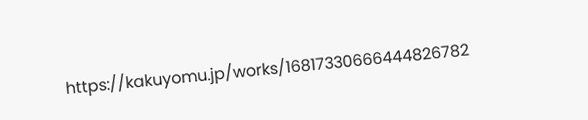https://kakuyomu.jp/works/16817330666444826782